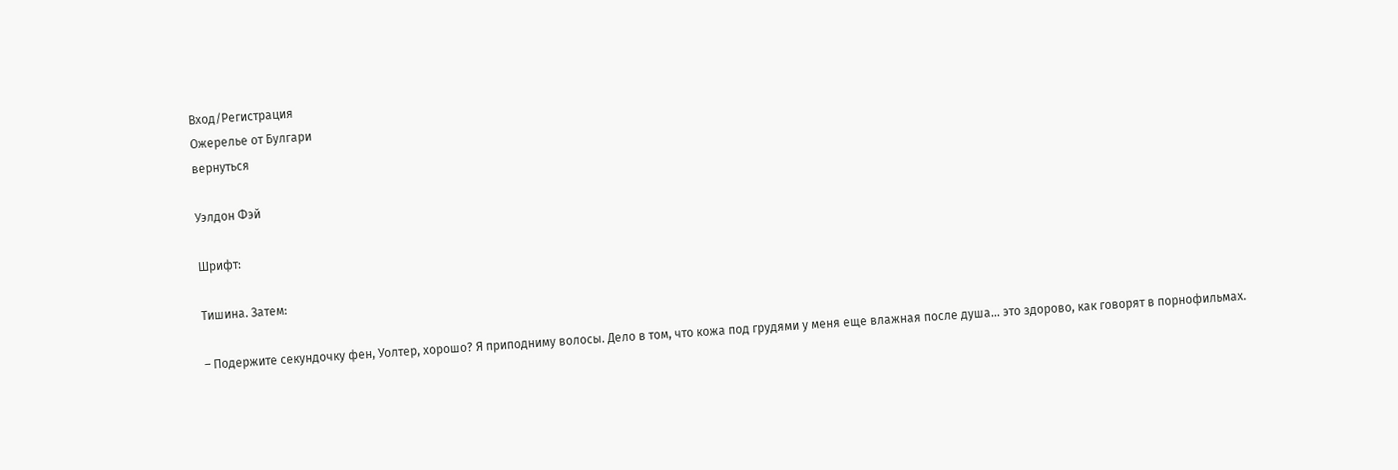Вход/Регистрация
Ожерелье от Булгари
вернуться

Уэлдон Фэй

Шрифт:

Тишина. Затем:

– Подержите секундочку фен, Уолтер, хорошо? Я приподниму волосы. Дело в том, что кожа под грудями у меня еще влажная после душа… это здорово, как говорят в порнофильмах.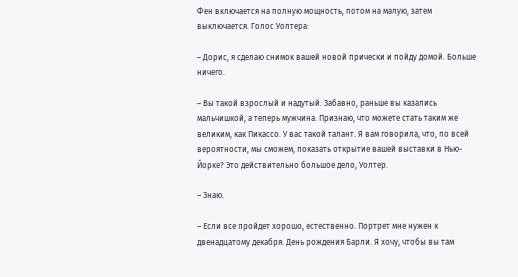Фен включается на полную мощность, потом на малую, затем выключается. Голос Уолтера:

– Дорис, я сделаю снимок вашей новой прически и пойду домой. Больше ничего.

– Вы такой взрослый и надутый. Забавно, раньше вы казались мальчишкой, а теперь мужчина. Признаю, что можете стать таким же великим, как Пикассо. У вас такой талант. Я вам говорила, что, по всей вероятности, мы сможем, показать открытие вашей выставки в Нью-Йорке? Это действительно большое дело, Уолтер.

– Знаю.

– Если все пройдет хорошо, естественно. Портрет мне нужен к двенадцатому декабря. День рождения Барли. Я хочу, чтобы вы там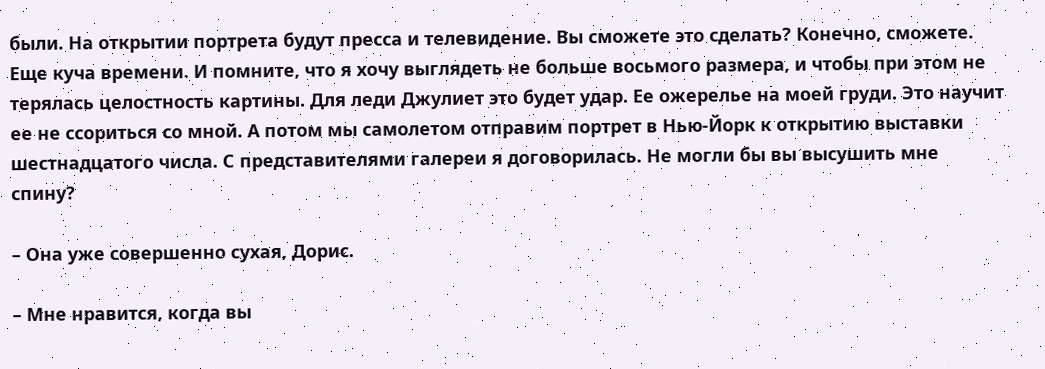были. На открытии портрета будут пресса и телевидение. Вы сможете это сделать? Конечно, сможете. Еще куча времени. И помните, что я хочу выглядеть не больше восьмого размера, и чтобы при этом не терялась целостность картины. Для леди Джулиет это будет удар. Ее ожерелье на моей груди. Это научит ее не ссориться со мной. А потом мы самолетом отправим портрет в Нью-Йорк к открытию выставки шестнадцатого числа. С представителями галереи я договорилась. Не могли бы вы высушить мне спину?

– Она уже совершенно сухая, Дорис.

– Мне нравится, когда вы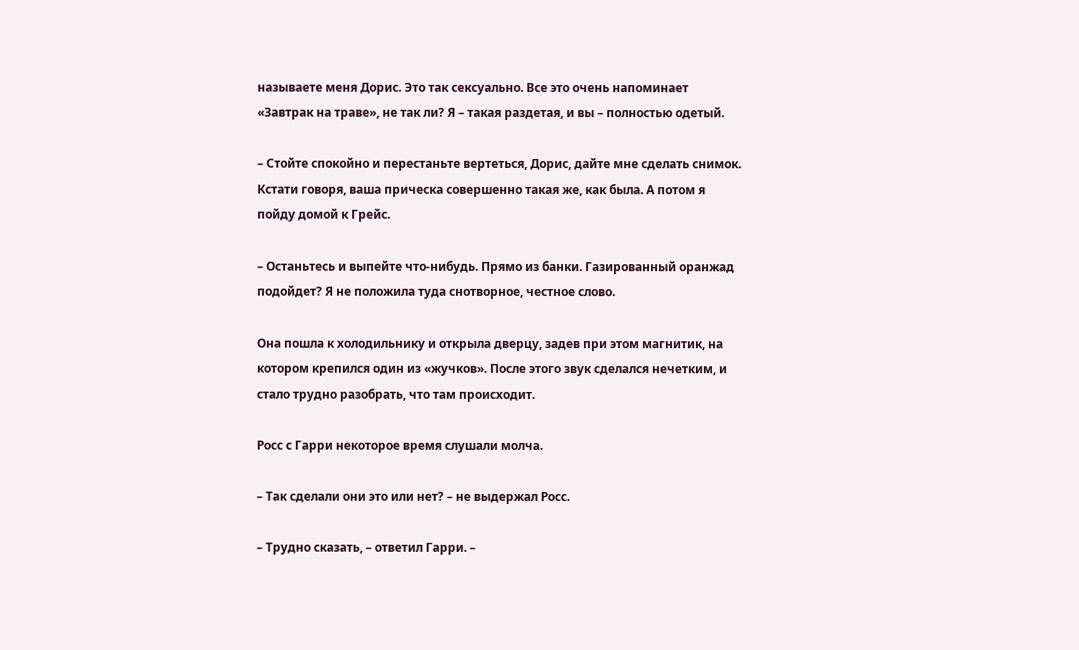называете меня Дорис. Это так сексуально. Все это очень напоминает «Завтрак на траве», не так ли? Я – такая раздетая, и вы – полностью одетый.

– Стойте спокойно и перестаньте вертеться, Дорис, дайте мне сделать снимок. Кстати говоря, ваша прическа совершенно такая же, как была. А потом я пойду домой к Грейс.

– Останьтесь и выпейте что-нибудь. Прямо из банки. Газированный оранжад подойдет? Я не положила туда снотворное, честное слово.

Она пошла к холодильнику и открыла дверцу, задев при этом магнитик, на котором крепился один из «жучков». После этого звук сделался нечетким, и стало трудно разобрать, что там происходит.

Росс с Гарри некоторое время слушали молча.

– Так сделали они это или нет? – не выдержал Росс.

– Трудно сказать, – ответил Гарри. –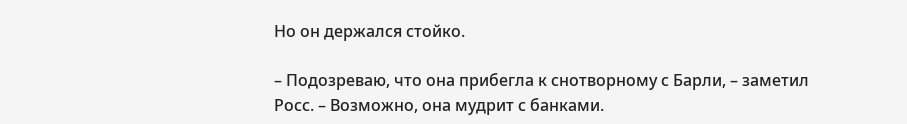Но он держался стойко.

– Подозреваю, что она прибегла к снотворному с Барли, – заметил Росс. – Возможно, она мудрит с банками.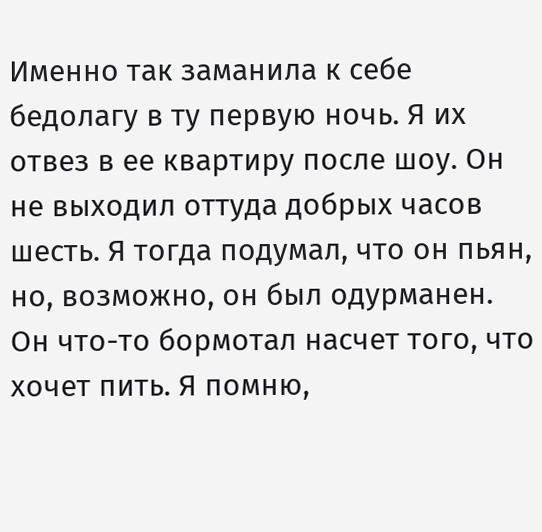Именно так заманила к себе бедолагу в ту первую ночь. Я их отвез в ее квартиру после шоу. Он не выходил оттуда добрых часов шесть. Я тогда подумал, что он пьян, но, возможно, он был одурманен. Он что-то бормотал насчет того, что хочет пить. Я помню,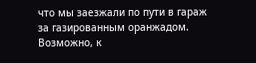что мы заезжали по пути в гараж за газированным оранжадом. Возможно, к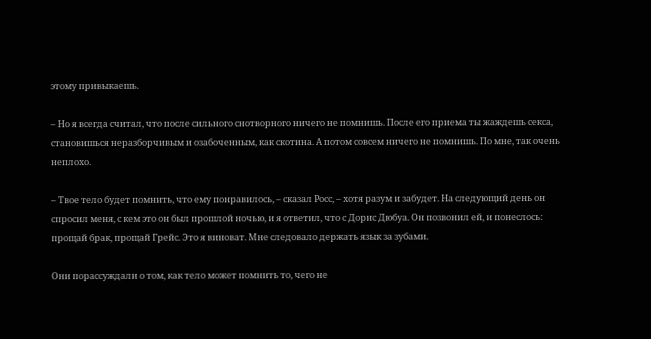этому привыкаешь.

– Но я всегда считал, что после сильного снотворного ничего не помнишь. После его приема ты жаждешь секса, становишься неразборчивым и озабоченным, как скотина. А потом совсем ничего не помнишь. По мне, так очень неплохо.

– Твое тело будет помнить, что ему понравилось, – сказал Росс, – хотя разум и забудет. На следующий день он спросил меня, с кем это он был прошлой ночью, и я ответил, что с Дорис Дюбуа. Он позвонил ей, и понеслось: прощай брак, прощай Грейс. Это я виноват. Мне следовало держать язык за зубами.

Они порассуждали о том, как тело может помнить то, чего не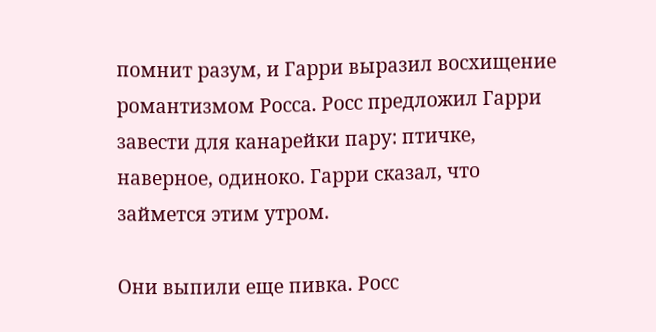помнит разум, и Гарри выразил восхищение романтизмом Росса. Росс предложил Гарри завести для канарейки пару: птичке, наверное, одиноко. Гарри сказал, что займется этим утром.

Они выпили еще пивка. Росс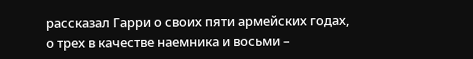рассказал Гарри о своих пяти армейских годах, о трех в качестве наемника и восьми –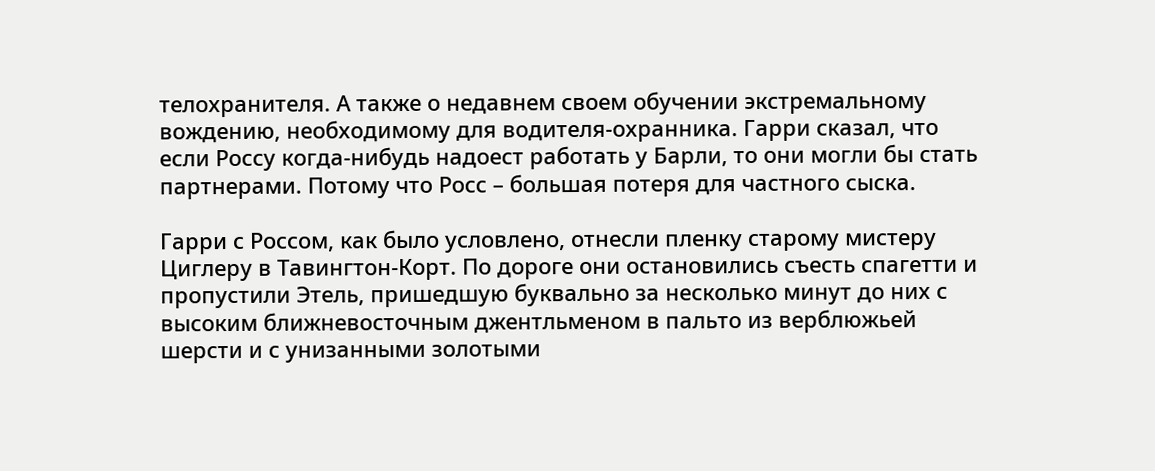телохранителя. А также о недавнем своем обучении экстремальному вождению, необходимому для водителя-охранника. Гарри сказал, что если Россу когда-нибудь надоест работать у Барли, то они могли бы стать партнерами. Потому что Росс – большая потеря для частного сыска.

Гарри с Россом, как было условлено, отнесли пленку старому мистеру Циглеру в Тавингтон-Корт. По дороге они остановились съесть спагетти и пропустили Этель, пришедшую буквально за несколько минут до них с высоким ближневосточным джентльменом в пальто из верблюжьей шерсти и с унизанными золотыми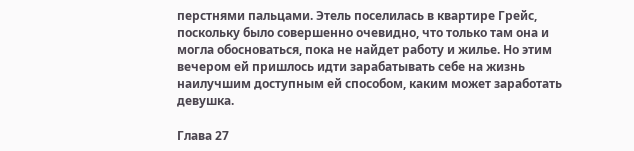перстнями пальцами. Этель поселилась в квартире Грейс, поскольку было совершенно очевидно, что только там она и могла обосноваться, пока не найдет работу и жилье. Но этим вечером ей пришлось идти зарабатывать себе на жизнь наилучшим доступным ей способом, каким может заработать девушка.

Глава 27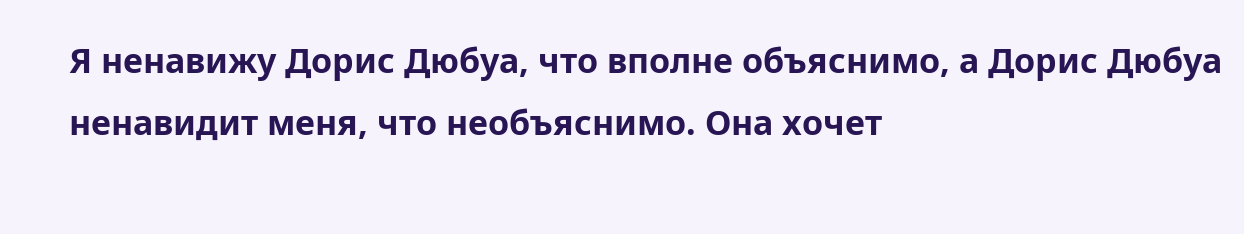Я ненавижу Дорис Дюбуа, что вполне объяснимо, а Дорис Дюбуа ненавидит меня, что необъяснимо. Она хочет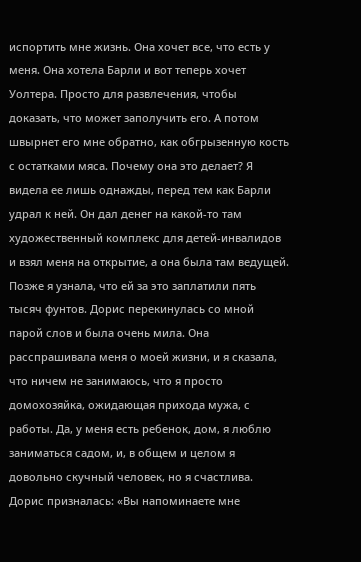испортить мне жизнь. Она хочет все, что есть у меня. Она хотела Барли и вот теперь хочет Уолтера. Просто для развлечения, чтобы доказать, что может заполучить его. А потом швырнет его мне обратно, как обгрызенную кость с остатками мяса. Почему она это делает? Я видела ее лишь однажды, перед тем как Барли удрал к ней. Он дал денег на какой-то там художественный комплекс для детей-инвалидов и взял меня на открытие, а она была там ведущей. Позже я узнала, что ей за это заплатили пять тысяч фунтов. Дорис перекинулась со мной парой слов и была очень мила. Она расспрашивала меня о моей жизни, и я сказала, что ничем не занимаюсь, что я просто домохозяйка, ожидающая прихода мужа, с работы. Да, у меня есть ребенок, дом, я люблю заниматься садом, и, в общем и целом я довольно скучный человек, но я счастлива. Дорис призналась: «Вы напоминаете мне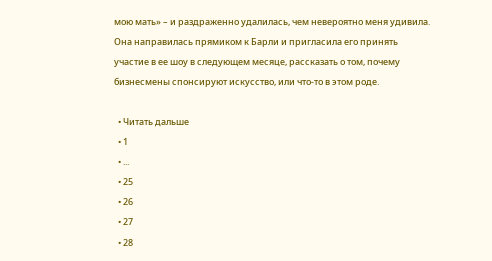мою мать» – и раздраженно удалилась, чем невероятно меня удивила. Она направилась прямиком к Барли и пригласила его принять участие в ее шоу в следующем месяце, рассказать о том, почему бизнесмены спонсируют искусство, или что-то в этом роде.

  • Читать дальше
  • 1
  • ...
  • 25
  • 26
  • 27
  • 28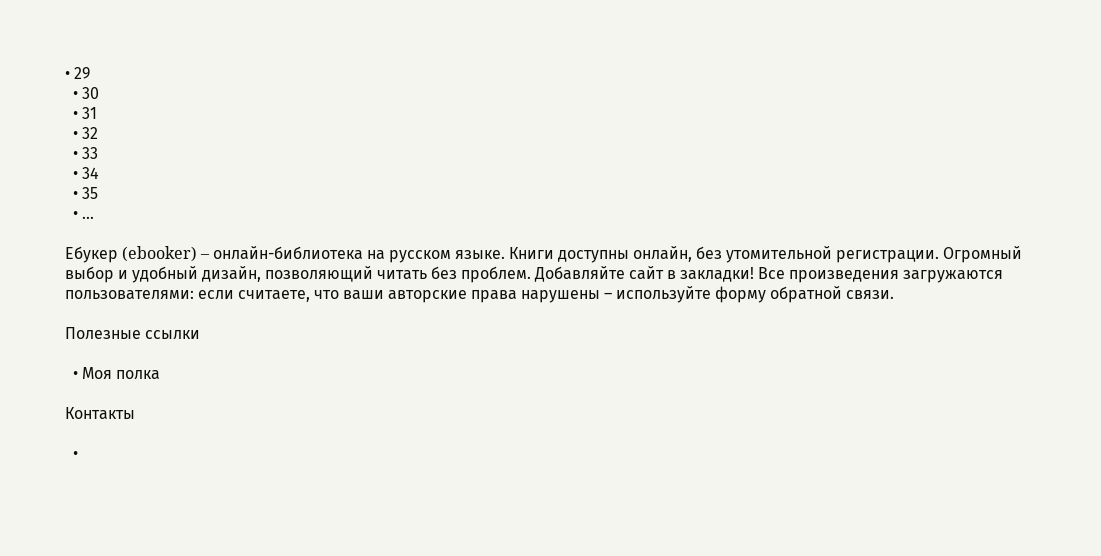• 29
  • 30
  • 31
  • 32
  • 33
  • 34
  • 35
  • ...

Ебукер (ebooker) – онлайн-библиотека на русском языке. Книги доступны онлайн, без утомительной регистрации. Огромный выбор и удобный дизайн, позволяющий читать без проблем. Добавляйте сайт в закладки! Все произведения загружаются пользователями: если считаете, что ваши авторские права нарушены – используйте форму обратной связи.

Полезные ссылки

  • Моя полка

Контакты

  •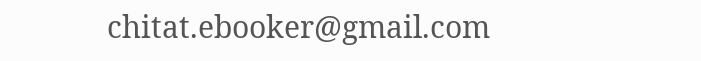chitat.ebooker@gmail.com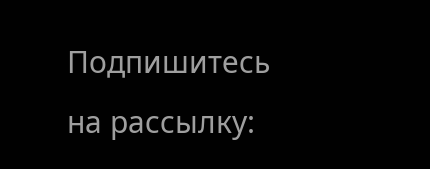Подпишитесь на рассылку: